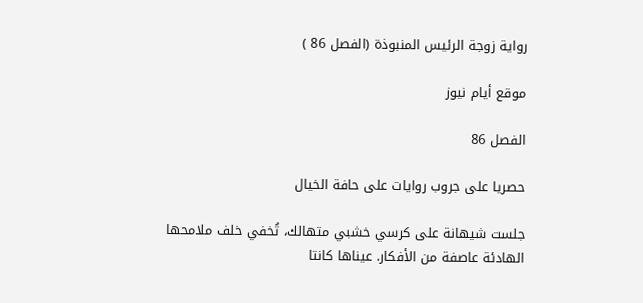رواية زوجة الرئيس المنبوذة (الفصل 86 )

موقع أيام نيوز

الفصل 86

حصريا على جروب روايات على حافة الخيال

جلست شيهانة على كرسي خشبي متهالك، تُخفي خلف ملامحها الهادئة عاصفة من الأفكار. عيناها كانتا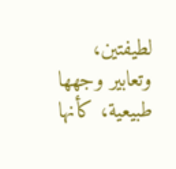لطيفتين، وتعابير وجهها طبيعية، كأنها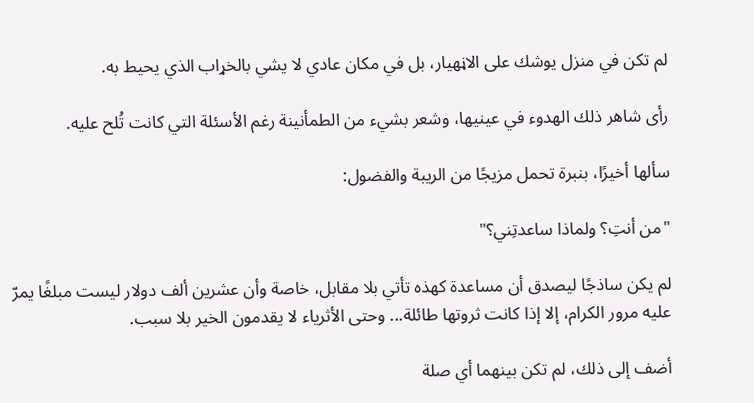لم تكن في منزل يوشك على الاڼهيار، بل في مكان عادي لا يشي بالخړاب الذي يحيط به.

رأى شاهر ذلك الهدوء في عينيها، وشعر بشيء من الطمأنينة رغم الأسئلة التي كانت تُلح عليه.

سألها أخيرًا، بنبرة تحمل مزيجًا من الريبة والفضول:

"من أنتِ؟ ولماذا ساعدتِني؟"

لم يكن ساذجًا ليصدق أن مساعدة كهذه تأتي بلا مقابل، خاصة وأن عشرين ألف دولار ليست مبلغًا يمرّ عليه مرور الكرام، إلا إذا كانت ثروتها طائلة... وحتى الأثرياء لا يقدمون الخير بلا سبب.

أضف إلى ذلك، لم تكن بينهما أي صلة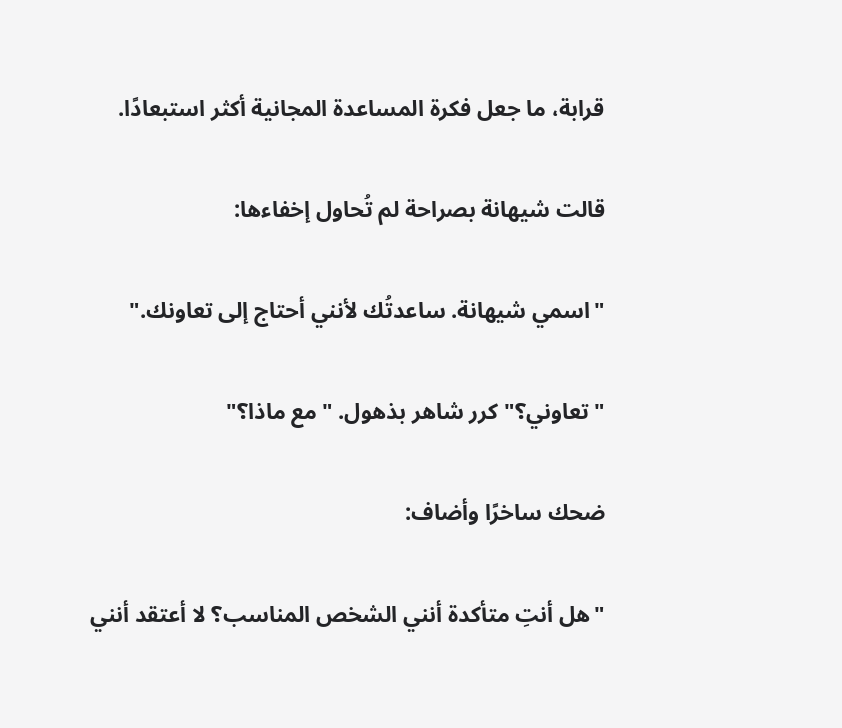قرابة، ما جعل فكرة المساعدة المجانية أكثر استبعادًا.

قالت شيهانة بصراحة لم تُحاول إخفاءها:

"اسمي شيهانة. ساعدتُك لأنني أحتاج إلى تعاونك."

"تعاوني؟" كرر شاهر بذهول. "مع ماذا؟"

ضحك ساخرًا وأضاف:

"هل أنتِ متأكدة أنني الشخص المناسب؟ لا أعتقد أنني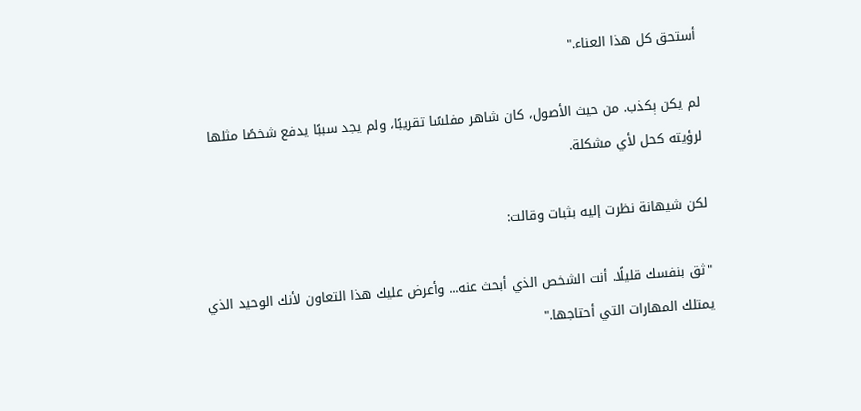أستحق كل هذا العناء."

لم يكن ېكذب. من حيث الأصول، كان شاهر مفلسًا تقريبًا، ولم يجد سببًا يدفع شخصًا مثلها لرؤيته كحل لأي مشكلة.

لكن شيهانة نظرت إليه بثبات وقالت:

"ثق بنفسك قليلًا. أنت الشخص الذي أبحث عنه... وأعرض عليك هذا التعاون لأنك الوحيد الذي يمتلك المهارات التي أحتاجها."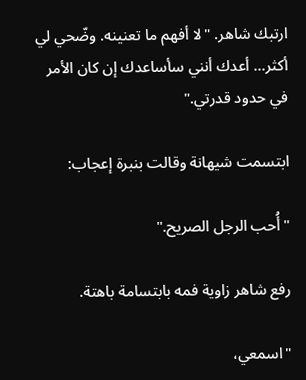ارتبك شاهر. "لا أفهم ما تعنينه. وضّحي لي أكثر... أعدك أنني سأساعدك إن كان الأمر في حدود قدرتي."

ابتسمت شيهانة وقالت بنبرة إعجاب:

"أُحب الرجل الصريح."

رفع شاهر زاوية فمه بابتسامة باهتة.

"اسمعي،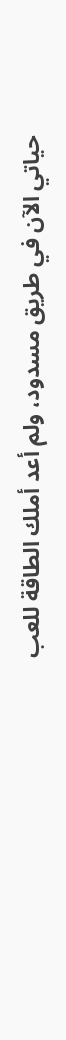حياتي الآن في طريق مسدود، ولم أعد أملك الطاقة للعب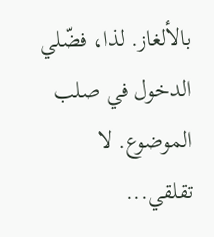بالألغاز. لذا، فضّلي الدخول في صلب الموضوع. لا تقلقي...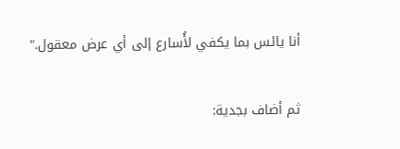أنا يائس بما يكفي لأُسارع إلى أي عرض معقول."

ثم أضاف بجدية: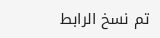تم نسخ الرابط